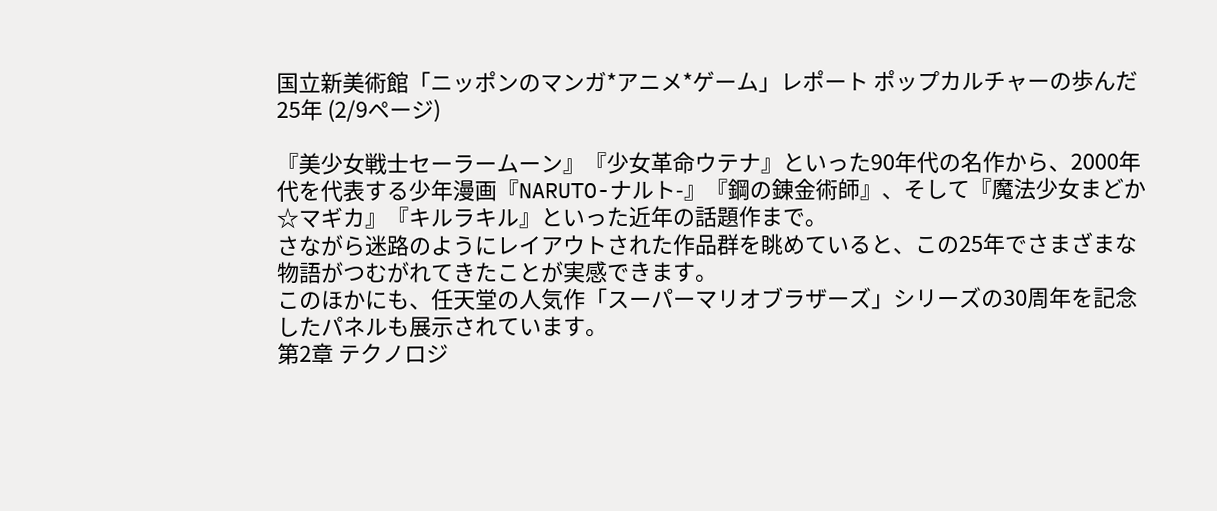国立新美術館「ニッポンのマンガ*アニメ*ゲーム」レポート ポップカルチャーの歩んだ25年 (2/9ページ)

『美少女戦士セーラームーン』『少女革命ウテナ』といった90年代の名作から、2000年代を代表する少年漫画『NARUTO-ナルト-』『鋼の錬金術師』、そして『魔法少女まどか☆マギカ』『キルラキル』といった近年の話題作まで。
さながら迷路のようにレイアウトされた作品群を眺めていると、この25年でさまざまな物語がつむがれてきたことが実感できます。
このほかにも、任天堂の人気作「スーパーマリオブラザーズ」シリーズの30周年を記念したパネルも展示されています。
第2章 テクノロジ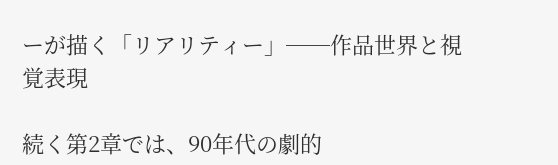ーが描く「リアリティー」──作品世界と視覚表現

続く第2章では、90年代の劇的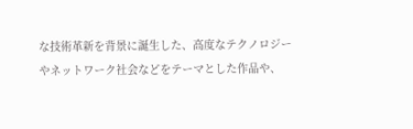な技術革新を背景に誕生した、高度なテクノロジーやネットワーク社会などをテーマとした作品や、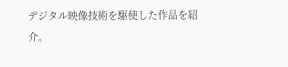デジタル映像技術を駆使した作品を紹介。